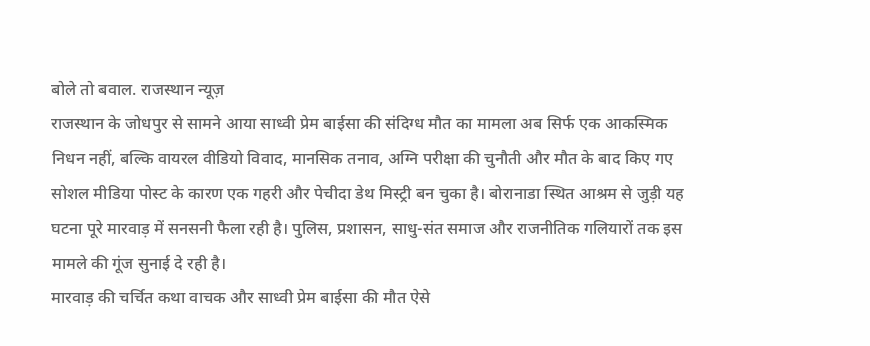बोले तो बवाल. राजस्थान न्यूज़
राजस्थान के जोधपुर से सामने आया साध्वी प्रेम बाईसा की संदिग्ध मौत का मामला अब सिर्फ एक आकस्मिक निधन नहीं, बल्कि वायरल वीडियो विवाद, मानसिक तनाव, अग्नि परीक्षा की चुनौती और मौत के बाद किए गए सोशल मीडिया पोस्ट के कारण एक गहरी और पेचीदा डेथ मिस्ट्री बन चुका है। बोरानाडा स्थित आश्रम से जुड़ी यह घटना पूरे मारवाड़ में सनसनी फैला रही है। पुलिस, प्रशासन, साधु-संत समाज और राजनीतिक गलियारों तक इस मामले की गूंज सुनाई दे रही है।
मारवाड़ की चर्चित कथा वाचक और साध्वी प्रेम बाईसा की मौत ऐसे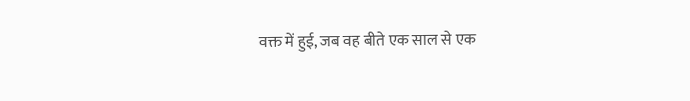वक्त में हुई, जब वह बीते एक साल से एक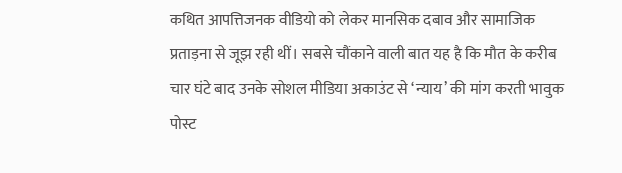कथित आपत्तिजनक वीडियो को लेकर मानसिक दबाव और सामाजिक प्रताड़ना से जूझ रही थीं। सबसे चौंकाने वाली बात यह है कि मौत के करीब चार घंटे बाद उनके सोशल मीडिया अकाउंट से ‘न्याय’ की मांग करती भावुक पोस्ट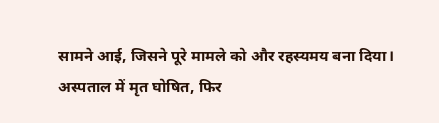सामने आई, जिसने पूरे मामले को और रहस्यमय बना दिया।
अस्पताल में मृत घोषित, फिर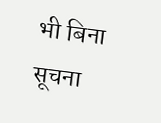भी बिना सूचना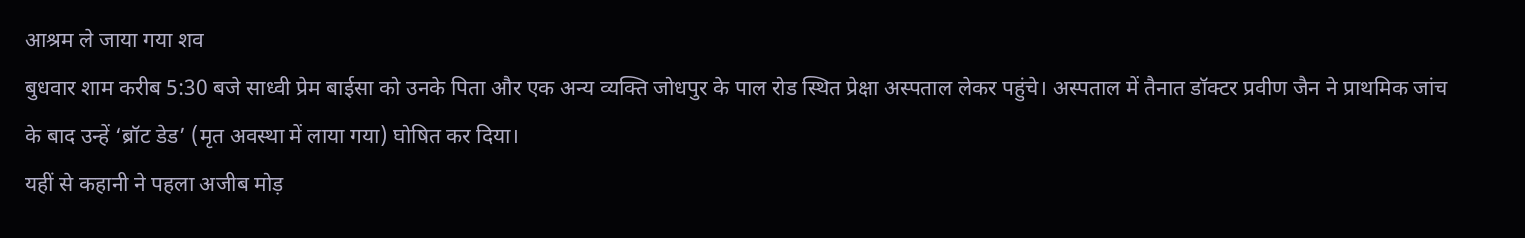आश्रम ले जाया गया शव
बुधवार शाम करीब 5:30 बजे साध्वी प्रेम बाईसा को उनके पिता और एक अन्य व्यक्ति जोधपुर के पाल रोड स्थित प्रेक्षा अस्पताल लेकर पहुंचे। अस्पताल में तैनात डॉक्टर प्रवीण जैन ने प्राथमिक जांच के बाद उन्हें ‘ब्रॉट डेड’ (मृत अवस्था में लाया गया) घोषित कर दिया।
यहीं से कहानी ने पहला अजीब मोड़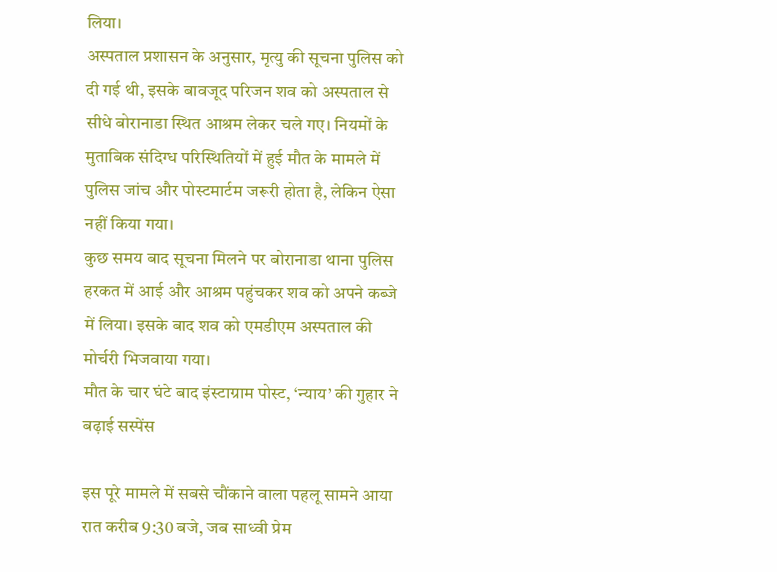लिया।
अस्पताल प्रशासन के अनुसार, मृत्यु की सूचना पुलिस को दी गई थी, इसके बावजूद परिजन शव को अस्पताल से सीधे बोरानाडा स्थित आश्रम लेकर चले गए। नियमों के मुताबिक संदिग्ध परिस्थितियों में हुई मौत के मामले में पुलिस जांच और पोस्टमार्टम जरूरी होता है, लेकिन ऐसा नहीं किया गया।
कुछ समय बाद सूचना मिलने पर बोरानाडा थाना पुलिस हरकत में आई और आश्रम पहुंचकर शव को अपने कब्जे में लिया। इसके बाद शव को एमडीएम अस्पताल की मोर्चरी भिजवाया गया।
मौत के चार घंटे बाद इंस्टाग्राम पोस्ट, ‘न्याय’ की गुहार ने बढ़ाई सस्पेंस

इस पूरे मामले में सबसे चौंकाने वाला पहलू सामने आया रात करीब 9:30 बजे, जब साध्वी प्रेम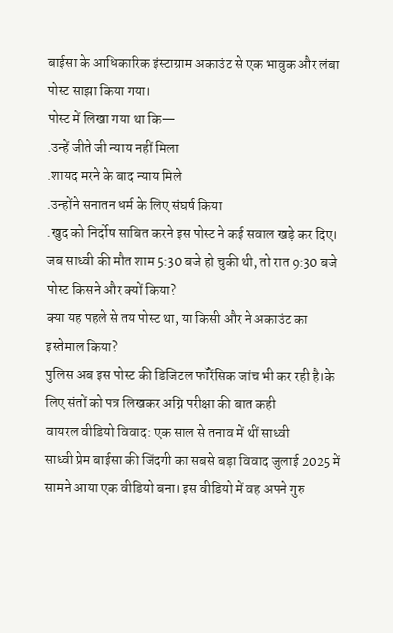बाईसा के आधिकारिक इंस्टाग्राम अकाउंट से एक भावुक और लंबा पोस्ट साझा किया गया।
पोस्ट में लिखा गया था कि—
.उन्हें जीते जी न्याय नहीं मिला
.शायद मरने के बाद न्याय मिले
.उन्होंने सनातन धर्म के लिए संघर्ष किया
.खुद को निर्दोष साबित करने इस पोस्ट ने कई सवाल खड़े कर दिए।
जब साध्वी की मौत शाम 5:30 बजे हो चुकी थी, तो रात 9:30 बजे पोस्ट किसने और क्यों किया?
क्या यह पहले से तय पोस्ट था, या किसी और ने अकाउंट का इस्तेमाल किया?
पुलिस अब इस पोस्ट की डिजिटल फॉरेंसिक जांच भी कर रही है।के लिए संतों को पत्र लिखकर अग्नि परीक्षा की बात कही
वायरल वीडियो विवाद: एक साल से तनाव में थीं साध्वी
साध्वी प्रेम बाईसा की जिंदगी का सबसे बड़ा विवाद जुलाई 2025 में सामने आया एक वीडियो बना। इस वीडियो में वह अपने गुरु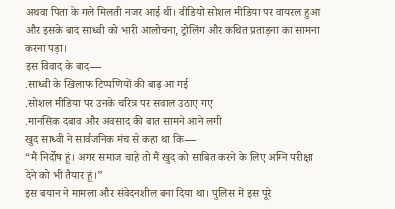अथवा पिता के गले मिलती नजर आई थीं। वीडियो सोशल मीडिया पर वायरल हुआ और इसके बाद साध्वी को भारी आलोचना, ट्रोलिंग और कथित प्रताड़ना का सामना करना पड़ा।
इस विवाद के बाद—
.साध्वी के खिलाफ टिप्पणियों की बाढ़ आ गई
.सोशल मीडिया पर उनके चरित्र पर सवाल उठाए गए
.मानसिक दबाव और अवसाद की बात सामने आने लगी
खुद साध्वी ने सार्वजनिक मंच से कहा था कि—
“मैं निर्दोष हूं। अगर समाज चाहे तो मैं खुद को साबित करने के लिए अग्नि परीक्षा देने को भी तैयार हूं।”
इस बयान ने मामला और संवेदनशील बना दिया था। पुलिस में इस पूरे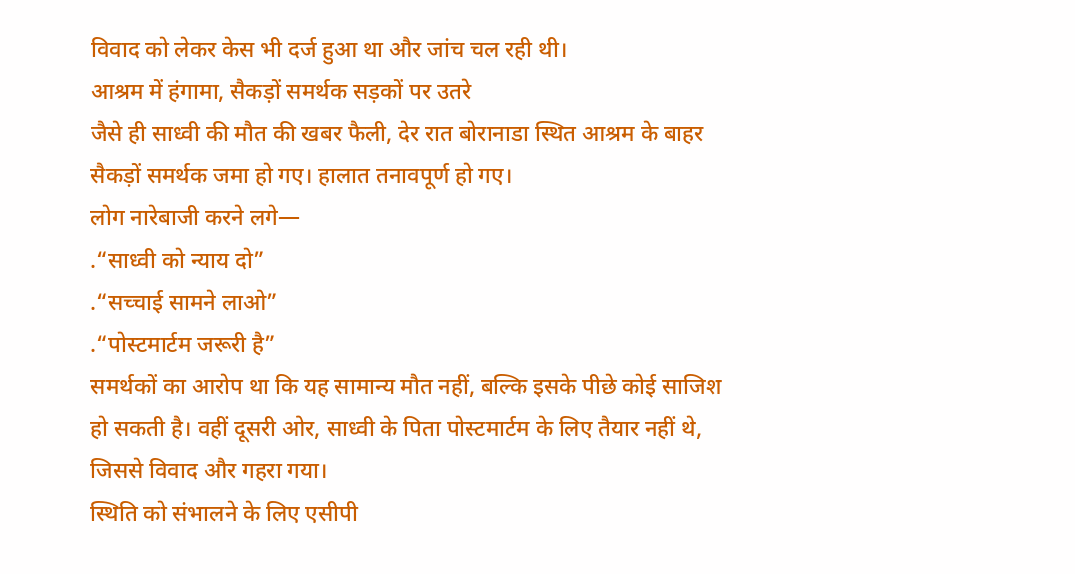विवाद को लेकर केस भी दर्ज हुआ था और जांच चल रही थी।
आश्रम में हंगामा, सैकड़ों समर्थक सड़कों पर उतरे
जैसे ही साध्वी की मौत की खबर फैली, देर रात बोरानाडा स्थित आश्रम के बाहर सैकड़ों समर्थक जमा हो गए। हालात तनावपूर्ण हो गए।
लोग नारेबाजी करने लगे—
.“साध्वी को न्याय दो”
.“सच्चाई सामने लाओ”
.“पोस्टमार्टम जरूरी है”
समर्थकों का आरोप था कि यह सामान्य मौत नहीं, बल्कि इसके पीछे कोई साजिश हो सकती है। वहीं दूसरी ओर, साध्वी के पिता पोस्टमार्टम के लिए तैयार नहीं थे, जिससे विवाद और गहरा गया।
स्थिति को संभालने के लिए एसीपी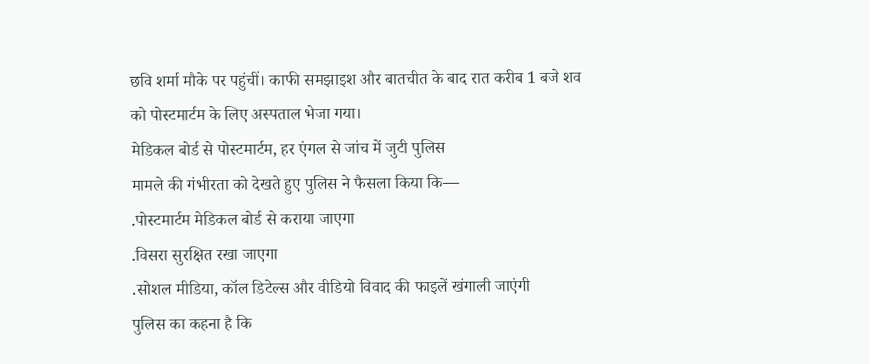छवि शर्मा मौके पर पहुंचीं। काफी समझाइश और बातचीत के बाद रात करीब 1 बजे शव को पोस्टमार्टम के लिए अस्पताल भेजा गया।
मेडिकल बोर्ड से पोस्टमार्टम, हर एंगल से जांच में जुटी पुलिस
मामले की गंभीरता को देखते हुए पुलिस ने फैसला किया कि—
.पोस्टमार्टम मेडिकल बोर्ड से कराया जाएगा
.विसरा सुरक्षित रखा जाएगा
.सोशल मीडिया, कॉल डिटेल्स और वीडियो विवाद की फाइलें खंगाली जाएंगी
पुलिस का कहना है कि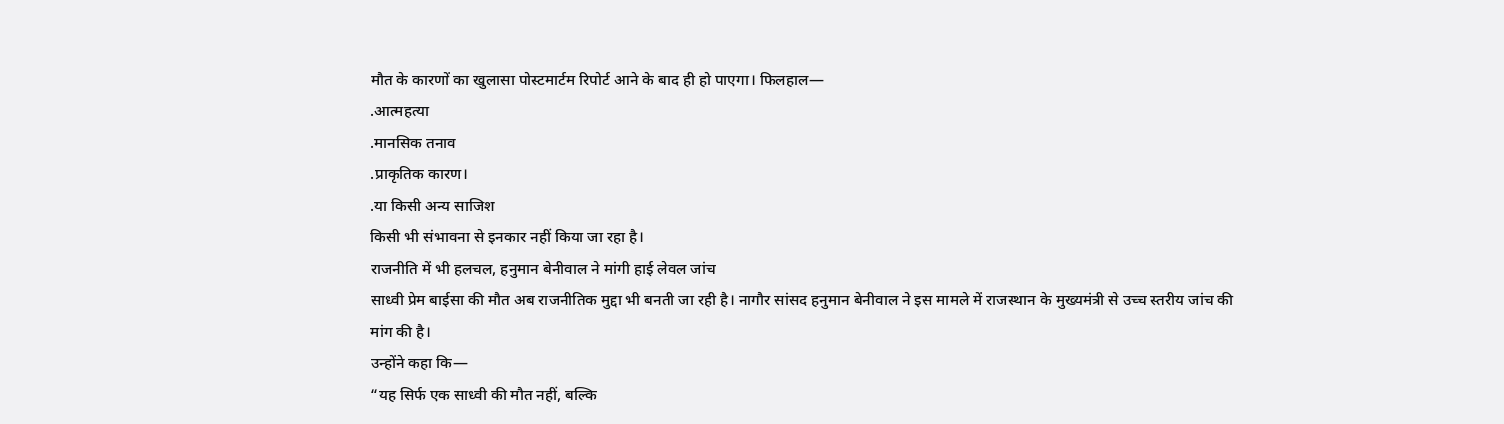मौत के कारणों का खुलासा पोस्टमार्टम रिपोर्ट आने के बाद ही हो पाएगा। फिलहाल—
.आत्महत्या
.मानसिक तनाव
.प्राकृतिक कारण।
.या किसी अन्य साजिश
किसी भी संभावना से इनकार नहीं किया जा रहा है।
राजनीति में भी हलचल, हनुमान बेनीवाल ने मांगी हाई लेवल जांच
साध्वी प्रेम बाईसा की मौत अब राजनीतिक मुद्दा भी बनती जा रही है। नागौर सांसद हनुमान बेनीवाल ने इस मामले में राजस्थान के मुख्यमंत्री से उच्च स्तरीय जांच की मांग की है।
उन्होंने कहा कि—
“यह सिर्फ एक साध्वी की मौत नहीं, बल्कि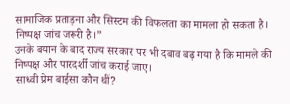सामाजिक प्रताड़ना और सिस्टम की विफलता का मामला हो सकता है। निष्पक्ष जांच जरूरी है।”
उनके बयान के बाद राज्य सरकार पर भी दबाव बढ़ गया है कि मामले की निष्पक्ष और पारदर्शी जांच कराई जाए।
साध्वी प्रेम बाईसा कौन थीं?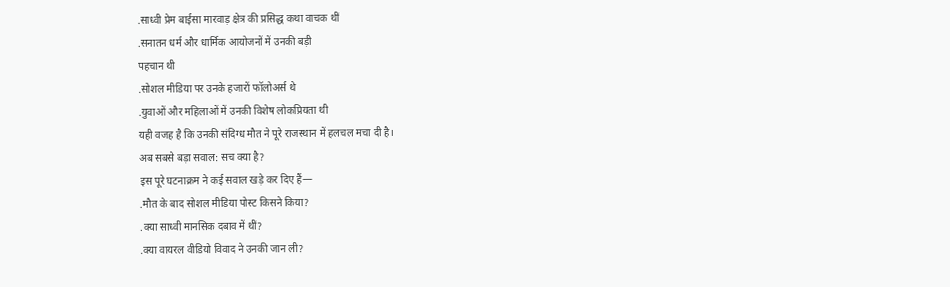.साध्वी प्रेम बाईसा मारवाड़ क्षेत्र की प्रसिद्ध कथा वाचक थीं
.सनातन धर्म और धार्मिक आयोजनों में उनकी बड़ी
पहचान थी
.सोशल मीडिया पर उनके हजारों फॉलोअर्स थे
.युवाओं और महिलाओं में उनकी विशेष लोकप्रियता थी
यही वजह है कि उनकी संदिग्ध मौत ने पूरे राजस्थान में हलचल मचा दी है।
अब सबसे बड़ा सवाल: सच क्या है?
इस पूरे घटनाक्रम ने कई सवाल खड़े कर दिए हैं—
.मौत के बाद सोशल मीडिया पोस्ट किसने किया?
.क्या साध्वी मानसिक दबाव में थीं?
.क्या वायरल वीडियो विवाद ने उनकी जान ली?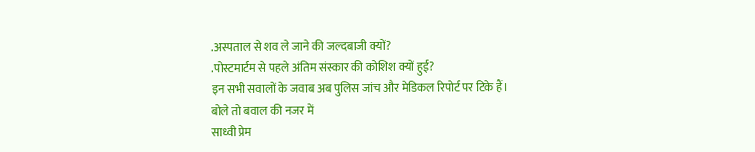.अस्पताल से शव ले जाने की जल्दबाजी क्यों?
.पोस्टमार्टम से पहले अंतिम संस्कार की कोशिश क्यों हुई?
इन सभी सवालों के जवाब अब पुलिस जांच और मेडिकल रिपोर्ट पर टिके हैं।
बोले तो बवाल की नजर में
साध्वी प्रेम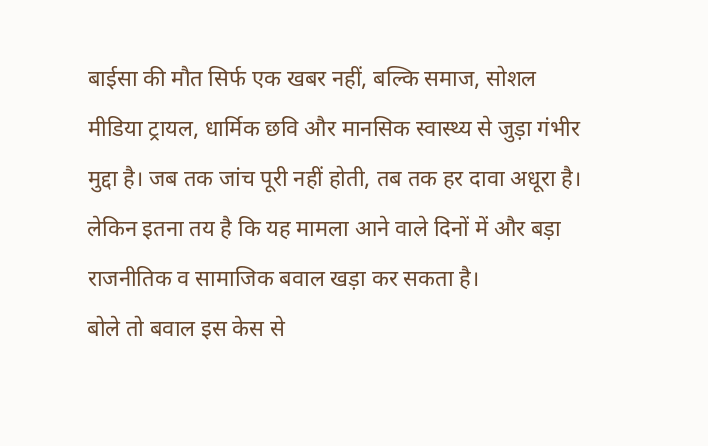बाईसा की मौत सिर्फ एक खबर नहीं, बल्कि समाज, सोशल मीडिया ट्रायल, धार्मिक छवि और मानसिक स्वास्थ्य से जुड़ा गंभीर मुद्दा है। जब तक जांच पूरी नहीं होती, तब तक हर दावा अधूरा है। लेकिन इतना तय है कि यह मामला आने वाले दिनों में और बड़ा राजनीतिक व सामाजिक बवाल खड़ा कर सकता है।
बोले तो बवाल इस केस से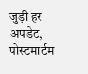जुड़ी हर अपडेट, पोस्टमार्टम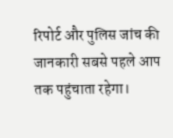रिपोर्ट और पुलिस जांच की जानकारी सबसे पहले आप तक पहुंचाता रहेगा।